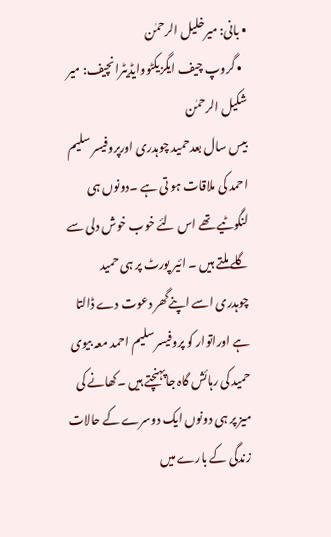• بانی: میرخلیل الرحمٰن
  • گروپ چیف ایگزیکٹووایڈیٹرانچیف: میر شکیل الرحمٰن
بیس سال بعدحمید چوہدری اورپروفیسر سلیم احمد کی ملاقات ہو تی ہے ۔دونوں ہی لنگوٹیے تھے اس لئے خوب خوش دلی سے گلے ملتے ہیں ۔ ائیر پورٹ پر ہی حمید چوہدری اسے اپنےگھر دعوت دے ڈالتا ہے اوراتوار کو پروفیسر سلیم احمد معہ بیوی حمید کی رہائش گاہ جاپہنچتے ہیں ۔کھانے کی میز پر ہی دونوں ایک دوسرے کے حالات زندگی کے بارے میں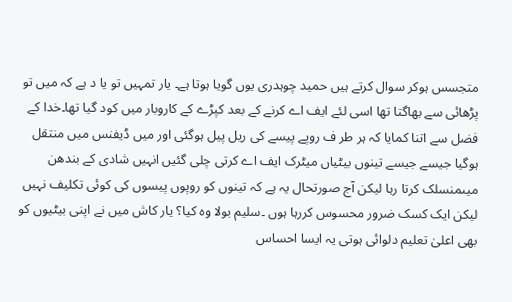متجسس ہوکر سوال کرتے ہیں حمید چوہدری یوں گویا ہوتا ہے۔ یار تمہیں تو یا د ہے کہ میں تو پڑھائی سے بھاگتا تھا اسی لئے ایف اے کرنے کے بعد کپڑے کے کاروبار میں کود گیا تھا۔خدا کے فضل سے اتنا کمایا کہ ہر طر ف روپے پیسے کی ریل پیل ہوگئی اور میں ڈیفنس میں منتقل ہوگیا جیسے جیسے تینوں بیٹیاں میٹرک ایف اے کرتی چلی گئیں انہیں شادی کے بندھن میںمنسلک کرتا رہا لیکن آج صورتحال یہ ہے کہ تینوں کو روپوں پیسوں کی کوئی تکلیف نہیں لیکن ایک کسک ضرور محسوس کررہا ہوں ۔سلیم بولا وہ کیا؟ یار کاش میں نے اپنی بیٹیوں کو بھی اعلیٰ تعلیم دلوائی ہوتی یہ ایسا احساس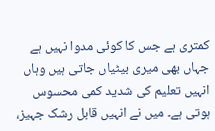کمتری ہے جس کا کوئی مدوا نہیں ہے جہاں بھی میری بیٹیاں جاتی ہیں وہاں انہیں تعلیم کی شدید کمی محسوس ہوتی ہے۔ میں نے انہیں قابل رشک جہیز،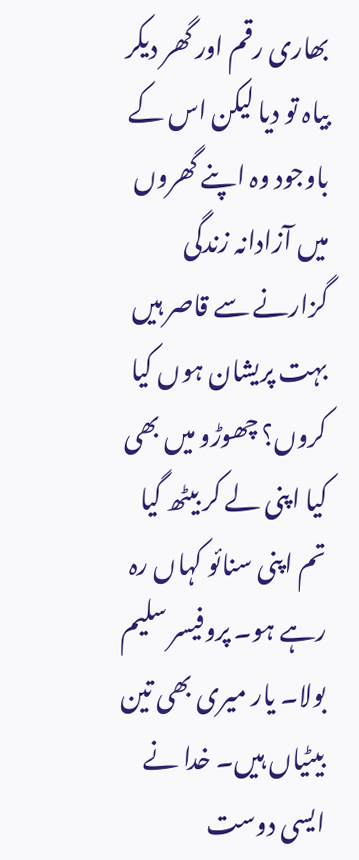بھاری رقم اور گھر دیکر بیاہ تو دیا لیکن اس کے باوجود وہ اپنے گھروں میں آزادانہ زندگی گزارنے سے قاصر ہیں بہت پریشان ہوں کیا کروں؟ چھوڑو میں بھی کیا اپنی لے کر بیٹھ گیا تم اپنی سنائو کہاں رہ رہے ہو۔ پروفیسر سلیم بولا۔ یار میری بھی تین بیٹیاں ہیں۔ خدا نے ایسی دوست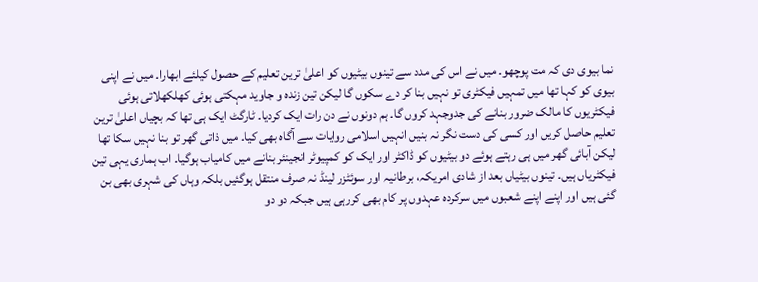نما بیوی دی کہ مت پوچھو۔ میں نے اس کی مدد سے تینوں بیٹیوں کو اعلیٰ ترین تعلیم کے حصول کیلئے ابھارا۔ میں نے اپنی بیوی کو کہا تھا میں تمہیں فیکٹری تو نہیں بنا کر دے سکوں گا لیکن تین زندہ و جاوید مہکتی ہوئی کھلکھلاتی ہوئی فیکٹریوں کا مالک ضرور بنانے کی جدوجہد کروں گا۔ ہم دونوں نے دن رات ایک کردیا۔ ٹارگٹ ایک ہی تھا کہ بچیاں اعلیٰ ترین تعلیم حاصل کریں اور کسی کی دست نگر نہ بنیں انہیں اسلامی روایات سے آگاہ بھی کیا۔ میں ذاتی گھر تو بنا نہیں سکا تھا لیکن آبائی گھر میں ہی رہتے ہوئے دو بیٹیوں کو ڈاکٹر اور ایک کو کمپیوٹر انجینئر بنانے میں کامیاب ہوگیا۔ اب ہماری یہی تین فیکٹریاں ہیں۔ تینوں بیٹیاں بعد از شادی امریکہ، برطانیہ اور سوئٹزر لینڈ نہ صرف منتقل ہوگئیں بلکہ وہاں کی شہری بھی بن گئی ہیں اور اپنے اپنے شعبوں میں سرکردہ عہدوں پر کام بھی کررہی ہیں جبکہ دو دو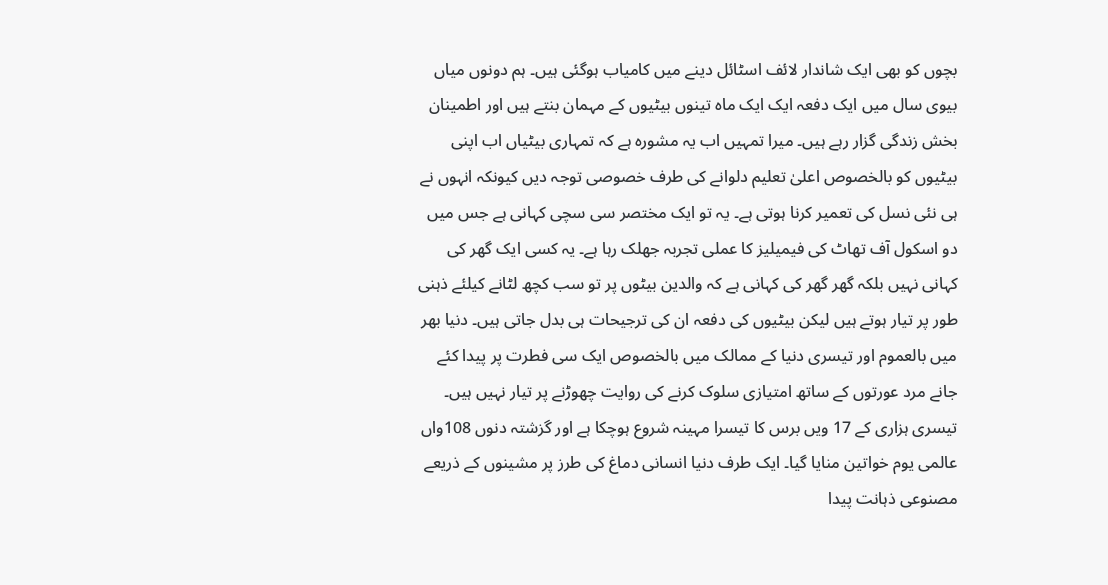بچوں کو بھی ایک شاندار لائف اسٹائل دینے میں کامیاب ہوگئی ہیں۔ ہم دونوں میاں بیوی سال میں ایک دفعہ ایک ایک ماہ تینوں بیٹیوں کے مہمان بنتے ہیں اور اطمینان بخش زندگی گزار رہے ہیں۔ میرا تمہیں اب یہ مشورہ ہے کہ تمہاری بیٹیاں اب اپنی بیٹیوں کو بالخصوص اعلیٰ تعلیم دلوانے کی طرف خصوصی توجہ دیں کیونکہ انہوں نے ہی نئی نسل کی تعمیر کرنا ہوتی ہے۔ یہ تو ایک مختصر سی سچی کہانی ہے جس میں دو اسکول آف تھاٹ کی فیمیلیز کا عملی تجربہ جھلک رہا ہے۔ یہ کسی ایک گھر کی کہانی نہیں بلکہ گھر گھر کی کہانی ہے کہ والدین بیٹوں پر تو سب کچھ لٹانے کیلئے ذہنی طور پر تیار ہوتے ہیں لیکن بیٹیوں کی دفعہ ان کی ترجیحات ہی بدل جاتی ہیں۔ دنیا بھر میں بالعموم اور تیسری دنیا کے ممالک میں بالخصوص ایک سی فطرت پر پیدا کئے جانے مرد عورتوں کے ساتھ امتیازی سلوک کرنے کی روایت چھوڑنے پر تیار نہیں ہیں۔ تیسری ہزاری کے 17 ویں برس کا تیسرا مہینہ شروع ہوچکا ہے اور گزشتہ دنوں 108واں عالمی یوم خواتین منایا گیا۔ ایک طرف دنیا انسانی دماغ کی طرز پر مشینوں کے ذریعے مصنوعی ذہانت پیدا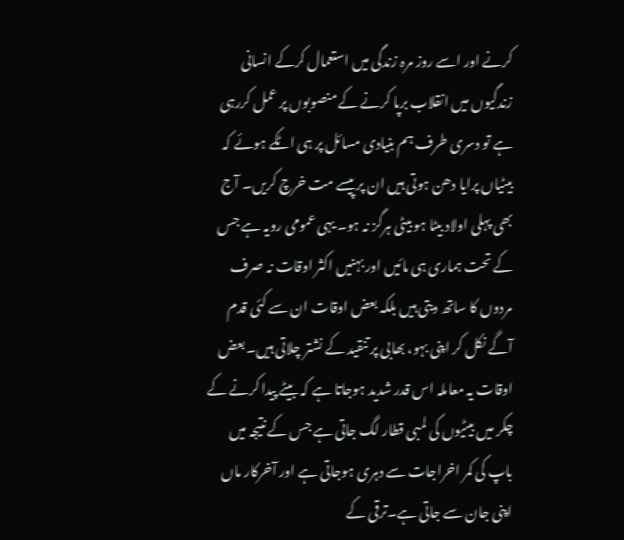کرنے اور اسے روز مرہ زندگی میں استعمال کرکے انسانی زندگیوں میں انقلاب برپا کرنے کے منصوبوں پر عمل کررہی ہے تو دسری طرف ہم بنیادی مسائل پر ہی اٹکے ہوئے کہ بیٹیاں پرایا دھن ہوتی ہیں ان پر پیسے مت خرچ کریں۔ آج بھی پہلی اولاد بیٹا ہو بیٹی ہرگز نہ ہو۔ یہی عمومی رویہ ہے جس کے تحت ہماری ہی مائیں اور بہنیں اکثر اوقات نہ صرف مردوں کا ساتھ دیتی ہیں بلکہ بعض اوقات ان سے کئی قدم آگے نکل کر اپنی بہو، بھابی پر تنقید کے نشتر چلاتی ہیں۔ بعض اوقات یہ معاملہ اس قدر شدید ہوجاتا ہے کہ بیٹے پیدا کرنے کے چکر میں بیٹیوں کی لمبی قطار لگ جاتی ہے جس کے نتیجہ میں باپ کی کمر اخراجات سے دہری ہوجاتی ہے اور آخرکار ماں اپنی جان سے جاتی ہے۔ترقی کے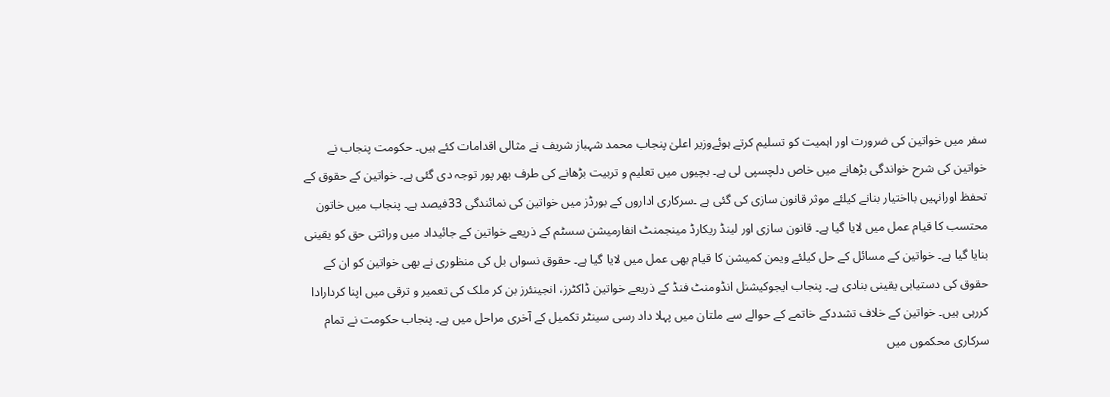سفر میں خواتین کی ضرورت اور اہمیت کو تسلیم کرتے ہوئےوزیر اعلیٰ پنجاب محمد شہباز شریف نے مثالی اقدامات کئے ہیں۔ حکومت پنجاب نے خواتین کی شرح خواندگی بڑھانے میں خاص دلچسپی لی ہے۔ بچیوں میں تعلیم و تربیت بڑھانے کی طرف بھر پور توجہ دی گئی ہے۔ خواتین کے حقوق کے تحفظ اورانہیں بااختیار بنانے کیلئے موثر قانون سازی کی گئی ہے ۔سرکاری اداروں کے بورڈز میں خواتین کی نمائندگی 33فیصد ہے۔ پنجاب میں خاتون محتسب کا قیام عمل میں لایا گیا ہے۔ قانون سازی اور لینڈ ریکارڈ مینجمنٹ انفارمیشن سسٹم کے ذریعے خواتین کے جائیداد میں وراثتی حق کو یقینی بنایا گیا ہے۔ خواتین کے مسائل کے حل کیلئے ویمن کمیشن کا قیام بھی عمل میں لایا گیا ہے۔ حقوق نسواں بل کی منظوری نے بھی خواتین کو ان کے حقوق کی دستیابی یقینی بنادی ہے۔ پنجاب ایجوکیشنل انڈومنٹ فنڈ کے ذریعے خواتین ڈاکٹرز، انجینئرز بن کر ملک کی تعمیر و ترقی میں اپنا کردارادا کررہی ہیں۔ خواتین کے خلاف تشددکے خاتمے کے حوالے سے ملتان میں پہلا داد رسی سینٹر تکمیل کے آخری مراحل میں ہے۔ پنجاب حکومت نے تمام سرکاری محکموں میں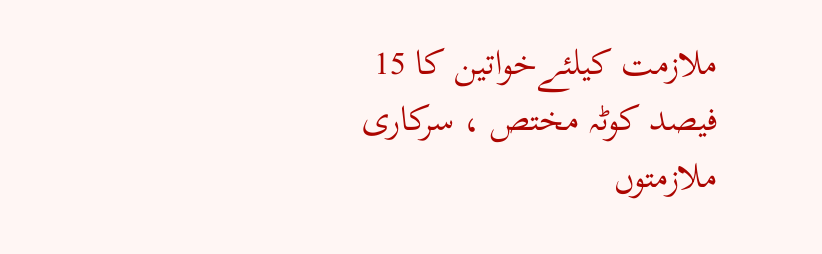ملازمت کیلئےخواتین کا 15 فیصد کوٹہ مختص ، سرکاری ملازمتوں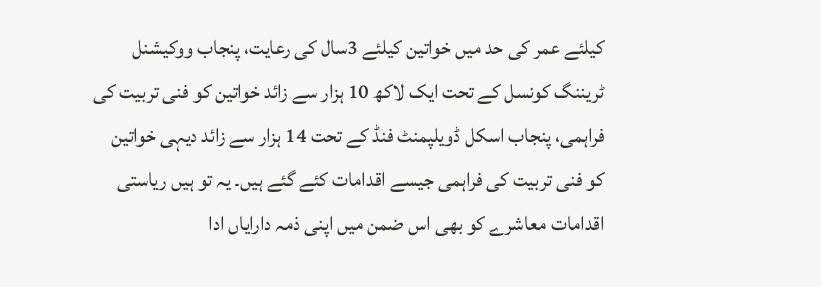کیلئے عمر کی حد میں خواتین کیلئے 3سال کی رعایت، پنجاب ووکیشنل ٹریننگ کونسل کے تحت ایک لاکھ 10 ہزار سے زائد خواتین کو فنی تربیت کی فراہمی، پنجاب اسکل ڈویلپمنٹ فنڈ کے تحت 14 ہزار سے زائد دیہی خواتین کو فنی تربیت کی فراہمی جیسے اقدامات کئے گئے ہیں۔ یہ تو ہیں ریاستی اقدامات معاشرے کو بھی اس ضمن میں اپنی ذمہ دارایاں ادا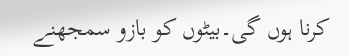کرنا ہوں گی۔بیٹوں کو بازو سمجھنے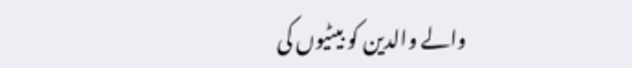والے والدین کو بیٹیوں کی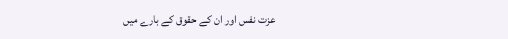عزت نفس اور ان کے حقوق کے بارے میں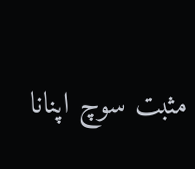مثبت سوچ اپنانا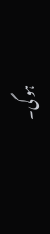ہو گی۔